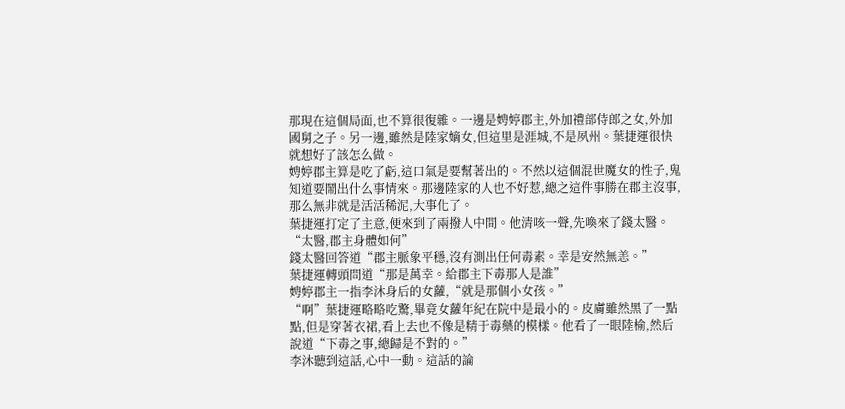那現在這個局面,也不算很復雜。一邊是娉婷郡主,外加禮部侍郎之女,外加國舅之子。另一邊,雖然是陸家嫡女,但這里是涯城,不是夙州。葉捷運很快就想好了該怎么做。
娉婷郡主算是吃了虧,這口氣是要幫著出的。不然以這個混世魔女的性子,鬼知道要鬧出什么事情來。那邊陸家的人也不好惹,總之這件事勝在郡主沒事,那么無非就是活活稀泥,大事化了。
葉捷運打定了主意,便來到了兩撥人中間。他清咳一聲,先喚來了錢太醫。“太醫,郡主身體如何”
錢太醫回答道“郡主脈象平穩,沒有測出任何毒素。幸是安然無恙。”
葉捷運轉頭問道“那是萬幸。給郡主下毒那人是誰”
娉婷郡主一指李沐身后的女蘿,“就是那個小女孩。”
“啊”葉捷運略略吃驚,畢竟女蘿年紀在院中是最小的。皮膚雖然黑了一點點,但是穿著衣裙,看上去也不像是精于毒藥的模樣。他看了一眼陸榆,然后說道“下毒之事,總歸是不對的。”
李沐聽到這話,心中一動。這話的論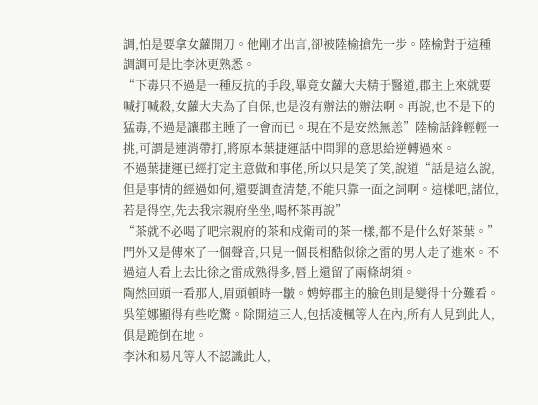調,怕是要拿女蘿開刀。他剛才出言,卻被陸榆搶先一步。陸榆對于這種調調可是比李沐更熟悉。
“下毒只不過是一種反抗的手段,畢竟女蘿大夫精于醫道,郡主上來就要喊打喊殺,女蘿大夫為了自保,也是沒有辦法的辦法啊。再說,也不是下的猛毒,不過是讓郡主睡了一會而已。現在不是安然無恙”陸榆話鋒輕輕一挑,可謂是連消帶打,將原本葉捷運話中問罪的意思給逆轉過來。
不過葉捷運已經打定主意做和事佬,所以只是笑了笑,說道“話是這么說,但是事情的經過如何,還要調查清楚,不能只靠一面之詞啊。這樣吧,諸位,若是得空,先去我宗親府坐坐,喝杯茶再說”
“茶就不必喝了吧宗親府的茶和戍衛司的茶一樣,都不是什么好茶葉。”門外又是傳來了一個聲音,只見一個長相酷似徐之雷的男人走了進來。不過這人看上去比徐之雷成熟得多,唇上還留了兩條胡須。
陶然回頭一看那人,眉頭頓時一皺。娉婷郡主的臉色則是變得十分難看。吳笙娜顯得有些吃驚。除開這三人,包括凌楓等人在內,所有人見到此人,俱是跪倒在地。
李沐和易凡等人不認識此人,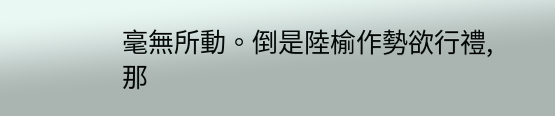毫無所動。倒是陸榆作勢欲行禮,那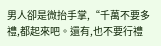男人卻是微抬手掌,“千萬不要多禮,都起來吧。還有,也不要行禮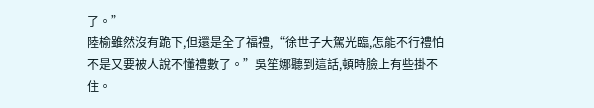了。”
陸榆雖然沒有跪下,但還是全了福禮,“徐世子大駕光臨,怎能不行禮怕不是又要被人說不懂禮數了。”吳笙娜聽到這話,頓時臉上有些掛不住。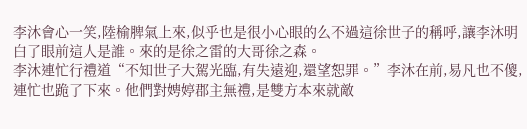李沐會心一笑,陸榆脾氣上來,似乎也是很小心眼的么不過這徐世子的稱呼,讓李沐明白了眼前這人是誰。來的是徐之雷的大哥徐之森。
李沐連忙行禮道“不知世子大駕光臨,有失遠迎,還望恕罪。”李沐在前,易凡也不傻,連忙也跪了下來。他們對娉婷郡主無禮,是雙方本來就敵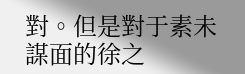對。但是對于素未謀面的徐之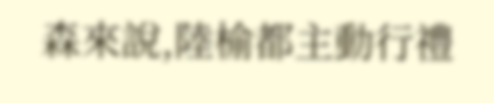森來說,陸榆都主動行禮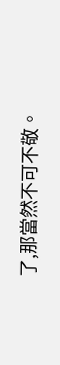了,那當然不可不敬。